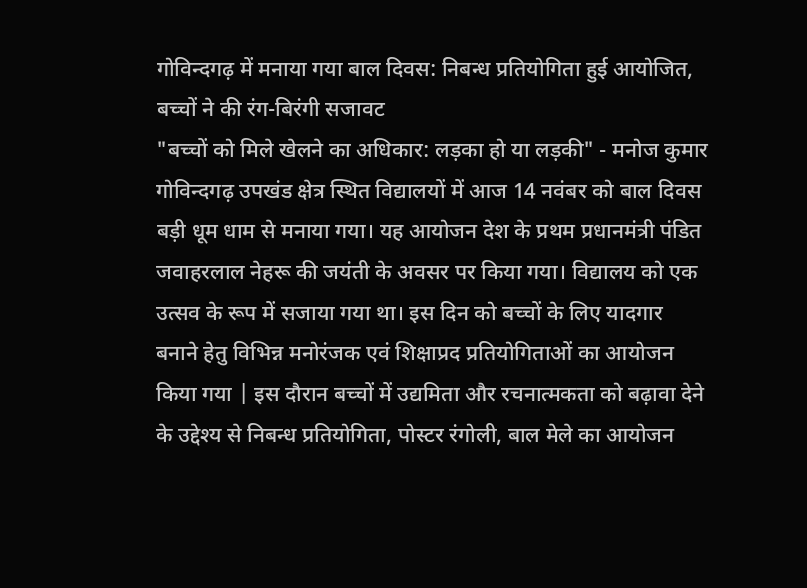गोविन्दगढ़ में मनाया गया बाल दिवस: निबन्ध प्रतियोगिता हुई आयोजित, बच्चों ने की रंग-बिरंगी सजावट
"बच्चों को मिले खेलने का अधिकार: लड़का हो या लड़की" - मनोज कुमार
गोविन्दगढ़ उपखंड क्षेत्र स्थित विद्यालयों में आज 14 नवंबर को बाल दिवस बड़ी धूम धाम से मनाया गया। यह आयोजन देश के प्रथम प्रधानमंत्री पंडित जवाहरलाल नेहरू की जयंती के अवसर पर किया गया। विद्यालय को एक उत्सव के रूप में सजाया गया था। इस दिन को बच्चों के लिए यादगार बनाने हेतु विभिन्न मनोरंजक एवं शिक्षाप्रद प्रतियोगिताओं का आयोजन किया गया | इस दौरान बच्चों में उद्यमिता और रचनात्मकता को बढ़ावा देने के उद्देश्य से निबन्ध प्रतियोगिता, पोस्टर रंगोली, बाल मेले का आयोजन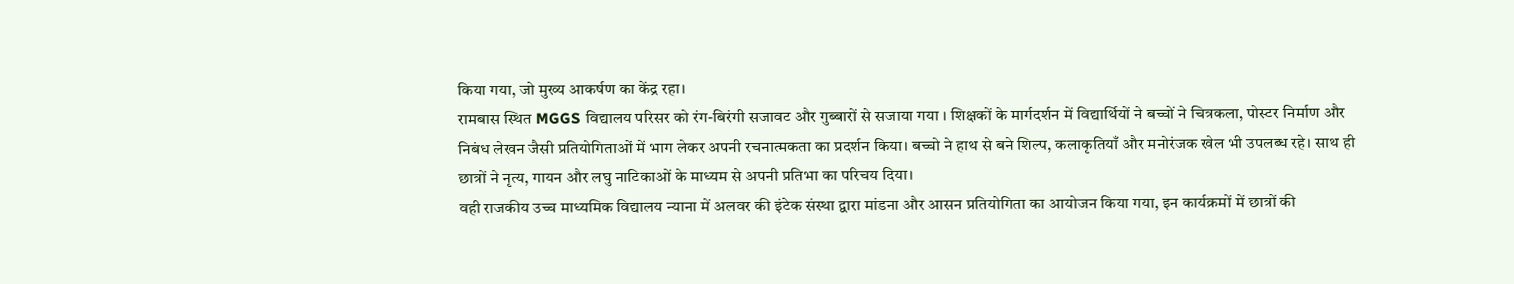किया गया, जो मुख्य आकर्षण का केंद्र रहा।
रामबास स्थित MGGS विद्यालय परिसर को रंग-बिरंगी सजावट और गुब्बारों से सजाया गया । शिक्षकों के मार्गदर्शन में विद्यार्थियों ने बच्चों ने चित्रकला, पोस्टर निर्माण और निबंध लेखन जैसी प्रतियोगिताओं में भाग लेकर अपनी रचनात्मकता का प्रदर्शन किया। बच्चो ने हाथ से बने शिल्प, कलाकृतियाँ और मनोरंजक खेल भी उपलब्ध रहे। साथ ही छात्रों ने नृत्य, गायन और लघु नाटिकाओं के माध्यम से अपनी प्रतिभा का परिचय दिया।
वही राजकीय उच्च माध्यमिक विद्यालय न्याना में अलवर की इंटेक संस्था द्वारा मांडना और आसन प्रतियोगिता का आयोजन किया गया, इन कार्यक्रमों में छात्रों की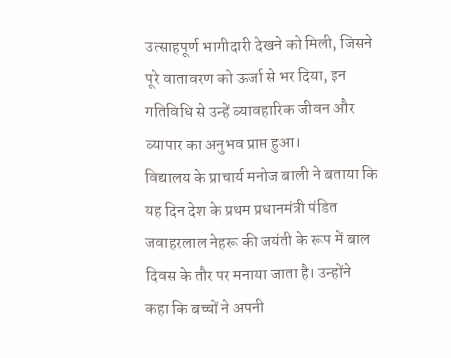उत्साहपूर्ण भागीदारी देखने को मिली, जिसने पूरे वातावरण को ऊर्जा से भर दिया, इन गतिविधि से उन्हें व्यावहारिक जीवन और व्यापार का अनुभव प्राप्त हुआ।
विद्यालय के प्राचार्य मनोज बाली ने बताया कि यह दिन देश के प्रथम प्रधानमंत्री पंडित जवाहरलाल नेहरू की जयंती के रूप में बाल दिवस के तौर पर मनाया जाता है। उन्होंने कहा कि बच्चों ने अपनी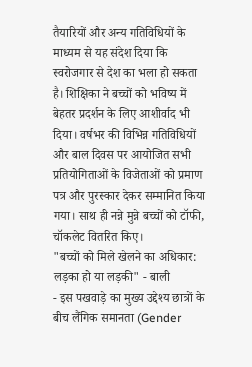तैयारियों और अन्य गतिविधियों के माध्यम से यह संदेश दिया कि स्वरोजगार से देश का भला हो सकता है। शिक्षिका ने बच्चों को भविष्य में बेहतर प्रदर्शन के लिए आशीर्वाद भी दिया। वर्षभर की विभिन्न गतिविधियों और बाल दिवस पर आयोजित सभी प्रतियोगिताओं के विजेताओं को प्रमाण पत्र और पुरस्कार देकर सम्मानित किया गया। साथ ही नन्ने मुन्ने बच्चों को टॉफी, चॉकलेट वितरित किए।
"बच्चों को मिले खेलने का अधिकार: लड़का हो या लड़की" - बाली
- इस पखवाड़े का मुख्य उद्देश्य छात्रों के बीच लैंगिक समानता (Gender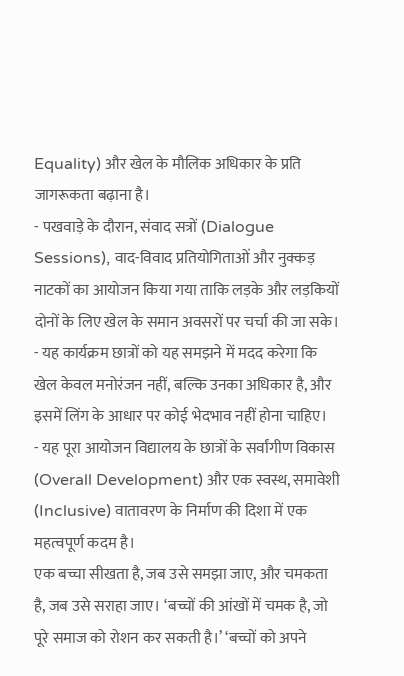Equality) और खेल के मौलिक अधिकार के प्रति जागरूकता बढ़ाना है।
- पखवाड़े के दौरान, संवाद सत्रों (Dialogue Sessions), वाद-विवाद प्रतियोगिताओं और नुक्कड़ नाटकों का आयोजन किया गया ताकि लड़के और लड़कियों दोनों के लिए खेल के समान अवसरों पर चर्चा की जा सके।
- यह कार्यक्रम छात्रों को यह समझने में मदद करेगा कि खेल केवल मनोरंजन नहीं, बल्कि उनका अधिकार है, और इसमें लिंग के आधार पर कोई भेदभाव नहीं होना चाहिए।
- यह पूरा आयोजन विद्यालय के छात्रों के सर्वांगीण विकास (Overall Development) और एक स्वस्थ, समावेशी (Inclusive) वातावरण के निर्माण की दिशा में एक महत्वपूर्ण कदम है।
एक बच्चा सीखता है, जब उसे समझा जाए, और चमकता है, जब उसे सराहा जाए। ‘बच्चों की आंखों में चमक है, जो पूरे समाज को रोशन कर सकती है।’ ‘बच्चों को अपने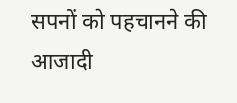सपनों को पहचानने की आजादी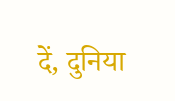दें, दुनिया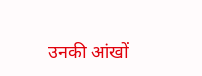उनकी आंखों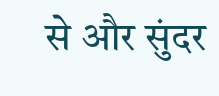से और सुंदर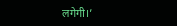लगेगी।’